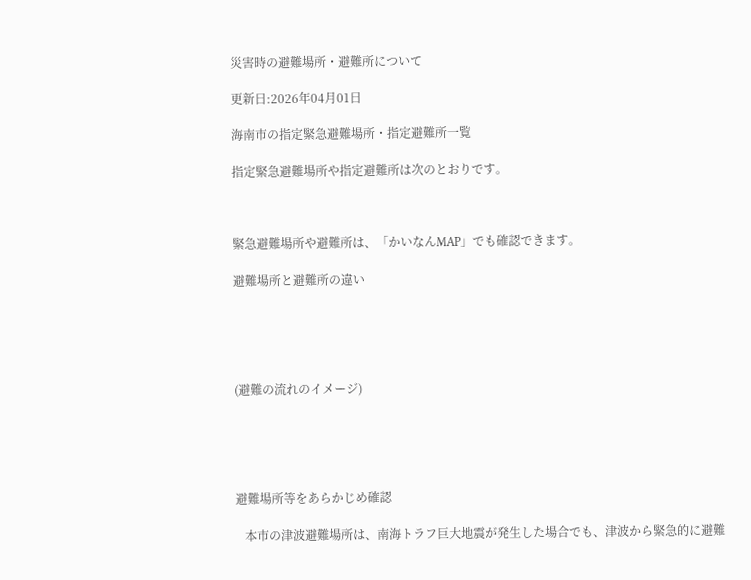災害時の避難場所・避難所について

更新日:2026年04月01日

海南市の指定緊急避難場所・指定避難所一覧

指定緊急避難場所や指定避難所は次のとおりです。



緊急避難場所や避難所は、「かいなんMAP」でも確認できます。

避難場所と避難所の違い





(避難の流れのイメージ)





避難場所等をあらかじめ確認

   本市の津波避難場所は、南海トラフ巨大地震が発生した場合でも、津波から緊急的に避難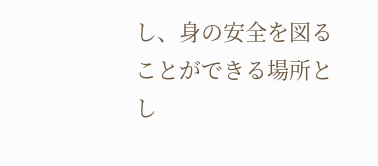し、身の安全を図ることができる場所とし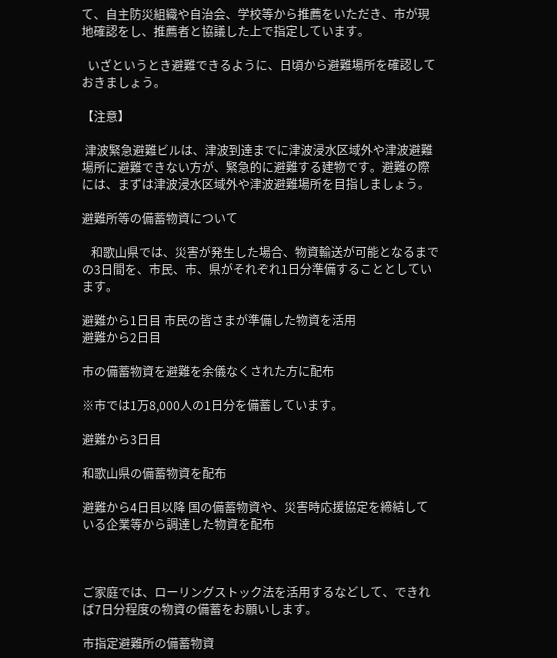て、自主防災組織や自治会、学校等から推薦をいただき、市が現地確認をし、推薦者と協議した上で指定しています。

  いざというとき避難できるように、日頃から避難場所を確認しておきましょう。

【注意】

 津波緊急避難ビルは、津波到達までに津波浸水区域外や津波避難場所に避難できない方が、緊急的に避難する建物です。避難の際には、まずは津波浸水区域外や津波避難場所を目指しましょう。

避難所等の備蓄物資について

   和歌山県では、災害が発生した場合、物資輸送が可能となるまでの3日間を、市民、市、県がそれぞれ1日分準備することとしています。

避難から1日目 市民の皆さまが準備した物資を活用
避難から2日目

市の備蓄物資を避難を余儀なくされた方に配布

※市では1万8,000人の1日分を備蓄しています。

避難から3日目

和歌山県の備蓄物資を配布

避難から4日目以降 国の備蓄物資や、災害時応援協定を締結している企業等から調達した物資を配布



ご家庭では、ローリングストック法を活用するなどして、できれば7日分程度の物資の備蓄をお願いします。

市指定避難所の備蓄物資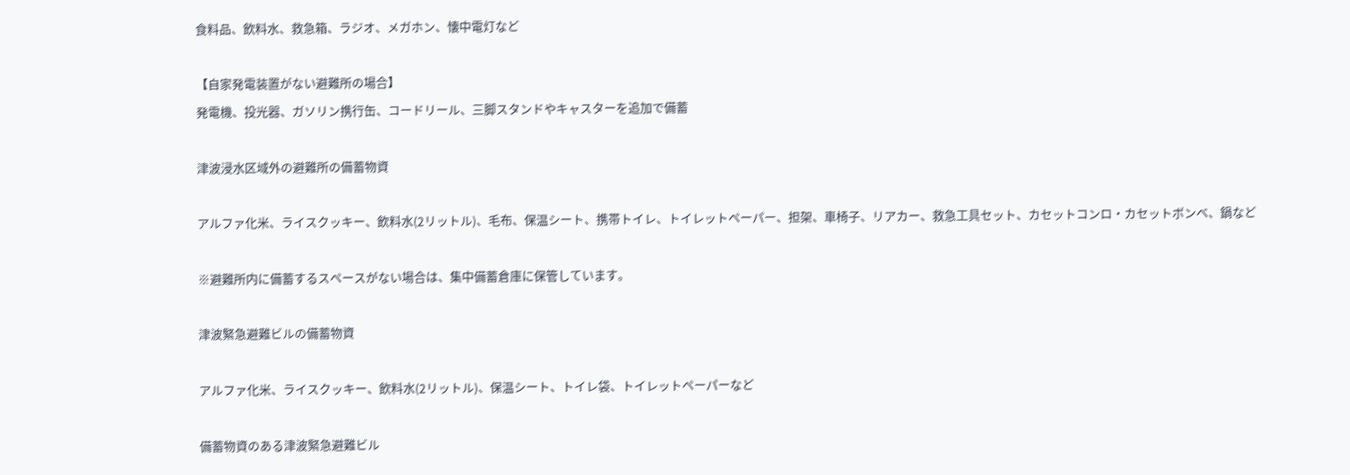食料品、飲料水、救急箱、ラジオ、メガホン、懐中電灯など

【自家発電装置がない避難所の場合】
発電機、投光器、ガソリン携行缶、コードリール、三脚スタンドやキャスターを追加で備蓄

津波浸水区域外の避難所の備蓄物資

アルファ化米、ライスクッキー、飲料水(2リットル)、毛布、保温シート、携帯トイレ、トイレットペーパー、担架、車椅子、リアカー、救急工具セット、カセットコンロ・カセットボンベ、鍋など

※避難所内に備蓄するスペースがない場合は、集中備蓄倉庫に保管しています。

津波緊急避難ビルの備蓄物資

アルファ化米、ライスクッキー、飲料水(2リットル)、保温シート、トイレ袋、トイレットペーパーなど

備蓄物資のある津波緊急避難ビル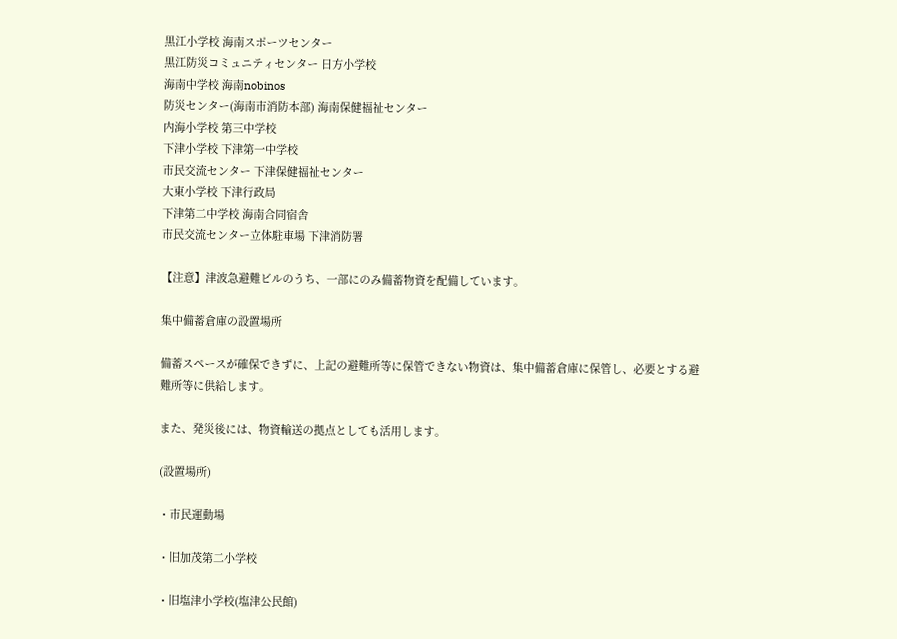黒江小学校 海南スポーツセンター
黒江防災コミュニティセンター 日方小学校
海南中学校 海南nobinos
防災センター(海南市消防本部) 海南保健福祉センター
内海小学校 第三中学校
下津小学校 下津第一中学校
市民交流センター 下津保健福祉センター
大東小学校 下津行政局
下津第二中学校 海南合同宿舎
市民交流センター立体駐車場 下津消防署

【注意】津波急避難ビルのうち、一部にのみ備蓄物資を配備しています。

集中備蓄倉庫の設置場所

備蓄スペースが確保できずに、上記の避難所等に保管できない物資は、集中備蓄倉庫に保管し、必要とする避難所等に供給します。

また、発災後には、物資輸送の拠点としても活用します。

(設置場所)

・市民運動場

・旧加茂第二小学校

・旧塩津小学校(塩津公民館)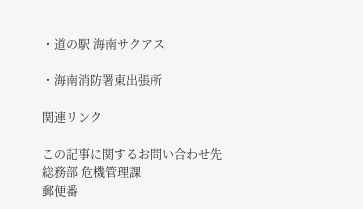・道の駅 海南サクアス

・海南消防署東出張所

関連リンク

この記事に関するお問い合わせ先
総務部 危機管理課
郵便番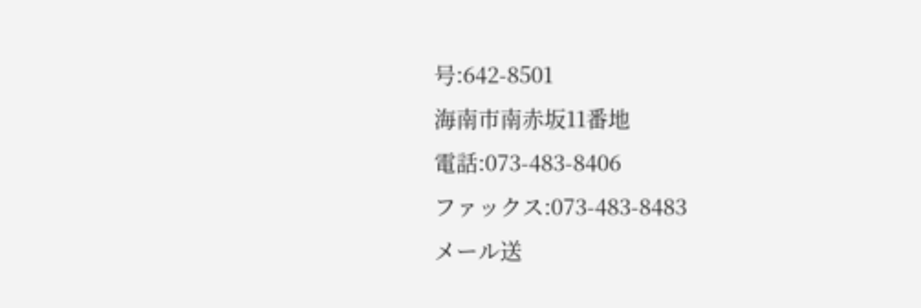号:642-8501
海南市南赤坂11番地
電話:073-483-8406
ファックス:073-483-8483
メール送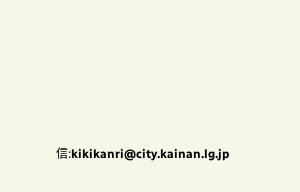信:kikikanri@city.kainan.lg.jp